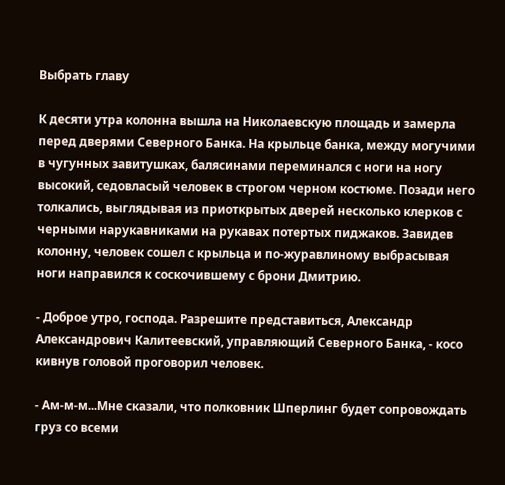Выбрать главу

К десяти утра колонна вышла на Николаевскую площадь и замерла перед дверями Северного Банка. На крыльце банка, между могучими в чугунных завитушках, балясинами переминался с ноги на ногу высокий, седовласый человек в строгом черном костюме. Позади него толкались, выглядывая из приоткрытых дверей несколько клерков с черными нарукавниками на рукавах потертых пиджаков. Завидев колонну, человек сошел с крыльца и по-журавлиному выбрасывая ноги направился к соскочившему с брони Дмитрию.

- Доброе утро, господа. Разрешите представиться, Александр Александрович Калитеевский, управляющий Северного Банка, - косо кивнув головой проговорил человек.

- Ам-м-м...Мне сказали, что полковник Шперлинг будет сопровождать груз со всеми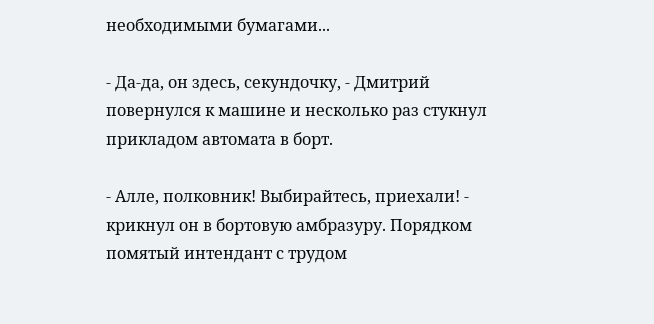необходимыми бумагами...

- Да-да, он здесь, секундочку, - Дмитрий повернулся к машине и несколько раз стукнул прикладом автомата в борт.

- Алле, полковник! Выбирайтесь, приехали! - крикнул он в бортовую амбразуру. Порядком помятый интендант с трудом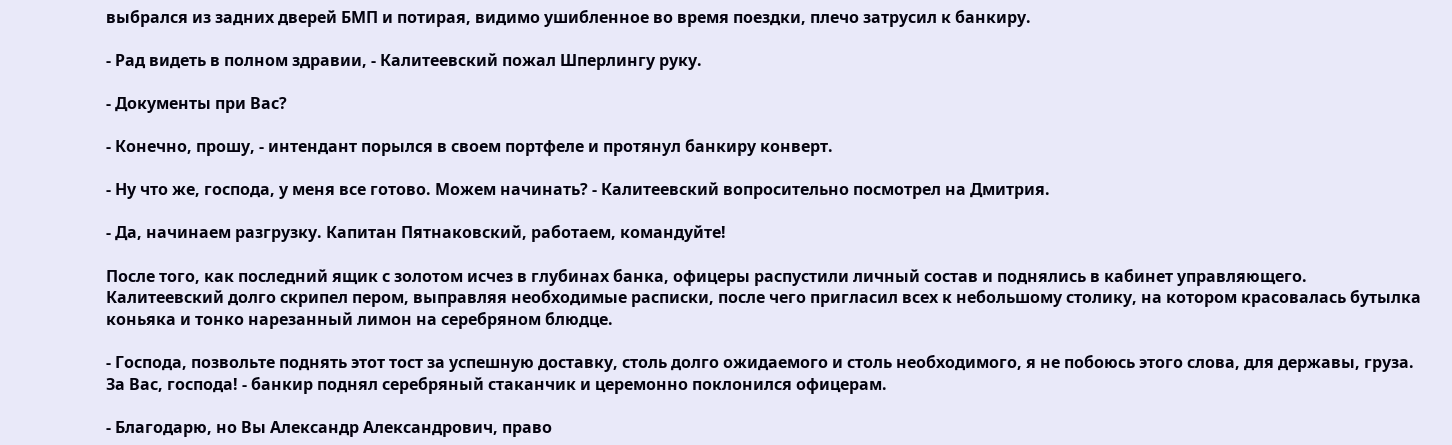выбрался из задних дверей БМП и потирая, видимо ушибленное во время поездки, плечо затрусил к банкиру.

- Рад видеть в полном здравии, - Калитеевский пожал Шперлингу руку.

- Документы при Вас?

- Конечно, прошу, - интендант порылся в своем портфеле и протянул банкиру конверт.

- Ну что же, господа, у меня все готово. Можем начинать? - Калитеевский вопросительно посмотрел на Дмитрия.

- Да, начинаем разгрузку. Капитан Пятнаковский, работаем, командуйте!

После того, как последний ящик с золотом исчез в глубинах банка, офицеры распустили личный состав и поднялись в кабинет управляющего. Калитеевский долго скрипел пером, выправляя необходимые расписки, после чего пригласил всех к небольшому столику, на котором красовалась бутылка коньяка и тонко нарезанный лимон на серебряном блюдце.

- Господа, позвольте поднять этот тост за успешную доставку, столь долго ожидаемого и столь необходимого, я не побоюсь этого слова, для державы, груза. За Вас, господа! - банкир поднял серебряный стаканчик и церемонно поклонился офицерам.

- Благодарю, но Вы Александр Александрович, право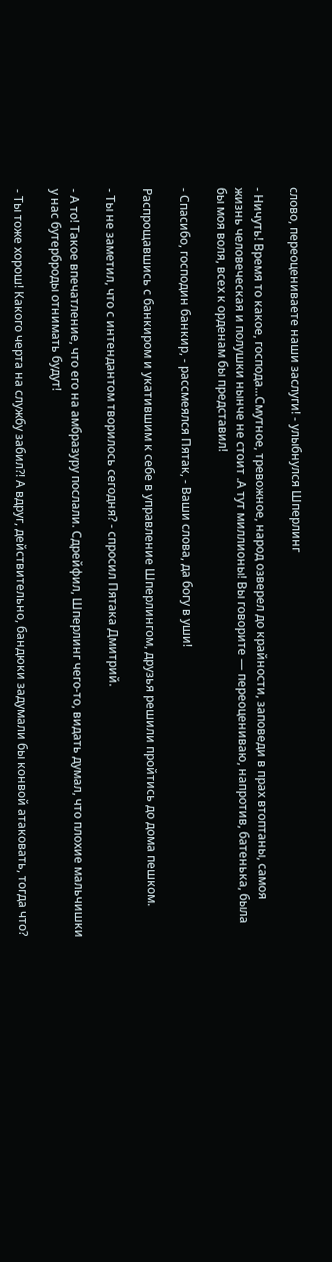слово, переоцениваете наши заслуги! - улыбнулся Шперлинг

- Ничуть! Время то какое, господа...Смутное, тревожное, народ озверел до крайности, заповеди в прах втоптаны, самоя жизнь человеческая и полушки нынче не стоит .А тут миллионы! Вы говорите — переоцениваю, напротив, батенька, была бы моя воля, всех к орденам бы представил!

- Спасибо, господин банкир, - рассмеялся Пятак, - Ваши слова, да богу в уши!

Распрощавшись с банкиром и укатившим к себе в управление Шперлингом, друзья решили пройтись до дома пешком.

- Ты не заметил, что с интендантом творилось сегодня? - спросил Пятака Дмитрий.

- А то! Такое впечатление, что его на амбразуру послали. Сдрейфил, Шперлинг чего-то, видать думал, что плохие мальчишки у нас бутерброды отнимать будут!

- Ты тоже хорош! Какого черта на службу забил?! А вдруг, действительно, бандюки задумали бы конвой атаковать, тогда что?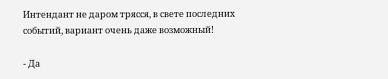Интендант не даром трясся, в свете последних событий, вариант очень даже возможный!

- Да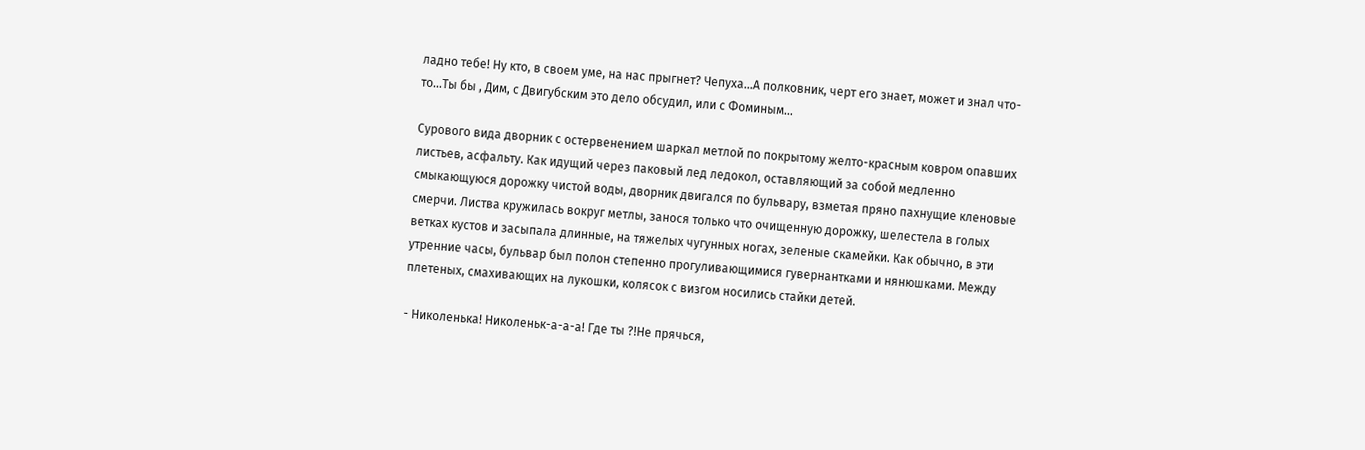ладно тебе! Ну кто, в своем уме, на нас прыгнет? Чепуха...А полковник, черт его знает, может и знал что-то...Ты бы , Дим, с Двигубским это дело обсудил, или с Фоминым...

Сурового вида дворник с остервенением шаркал метлой по покрытому желто-красным ковром опавших листьев, асфальту. Как идущий через паковый лед ледокол, оставляющий за собой медленно смыкающуюся дорожку чистой воды, дворник двигался по бульвару, взметая пряно пахнущие кленовые смерчи. Листва кружилась вокруг метлы, занося только что очищенную дорожку, шелестела в голых ветках кустов и засыпала длинные, на тяжелых чугунных ногах, зеленые скамейки. Как обычно, в эти утренние часы, бульвар был полон степенно прогуливающимися гувернантками и нянюшками. Между плетеных, смахивающих на лукошки, колясок с визгом носились стайки детей.

- Николенька! Николеньк-а-а-а! Где ты ?!Не прячься,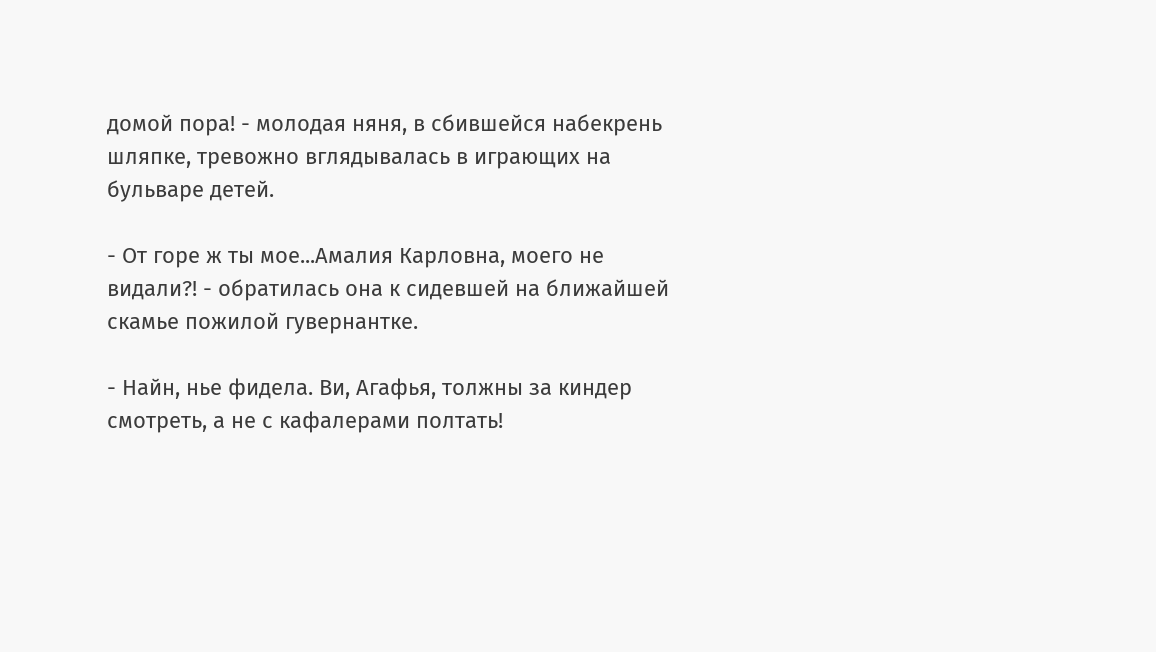домой пора! - молодая няня, в сбившейся набекрень шляпке, тревожно вглядывалась в играющих на бульваре детей.

- От горе ж ты мое...Амалия Карловна, моего не видали?! - обратилась она к сидевшей на ближайшей скамье пожилой гувернантке.

- Найн, нье фидела. Ви, Агафья, толжны за киндер смотреть, а не с кафалерами полтать!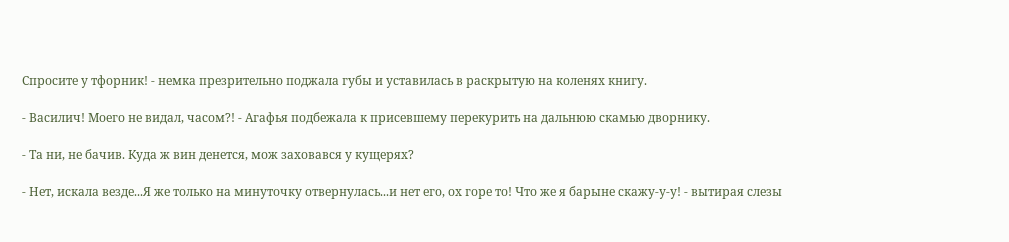Спросите у тфорник! - немка презрительно поджала губы и уставилась в раскрытую на коленях книгу.

- Василич! Моего не видал, часом?! - Агафья подбежала к присевшему перекурить на дальнюю скамью дворнику.

- Та ни, не бачив. Куда ж вин денется, мож заховався у кущерях?

- Нет, искала везде...Я же только на минуточку отвернулась...и нет его, ох горе то! Что же я барыне скажу-у-у! - вытирая слезы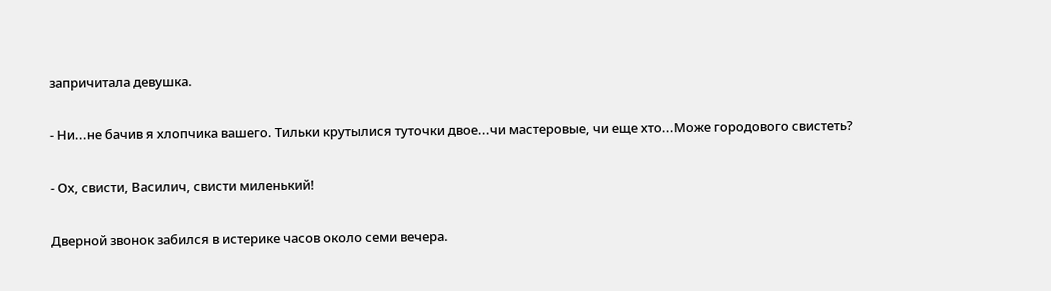запричитала девушка.

- Ни...не бачив я хлопчика вашего. Тильки крутылися туточки двое...чи мастеровые, чи еще хто...Може городового свистеть?

- Ох, свисти, Василич, свисти миленький!

Дверной звонок забился в истерике часов около семи вечера.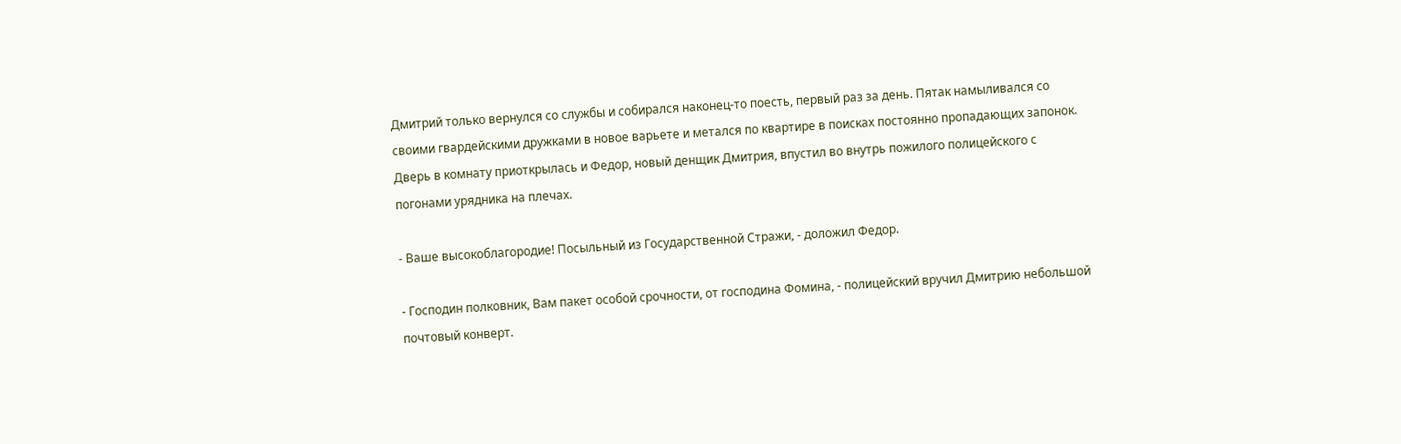Дмитрий только вернулся со службы и собирался наконец-то поесть, первый раз за день. Пятак намыливался со своими гвардейскими дружками в новое варьете и метался по квартире в поисках постоянно пропадающих запонок. Дверь в комнату приоткрылась и Федор, новый денщик Дмитрия, впустил во внутрь пожилого полицейского с погонами урядника на плечах.

- Ваше высокоблагородие! Посыльный из Государственной Стражи, - доложил Федор.

- Господин полковник, Вам пакет особой срочности, от господина Фомина, - полицейский вручил Дмитрию небольшой почтовый конверт.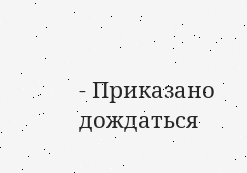- Приказано дождаться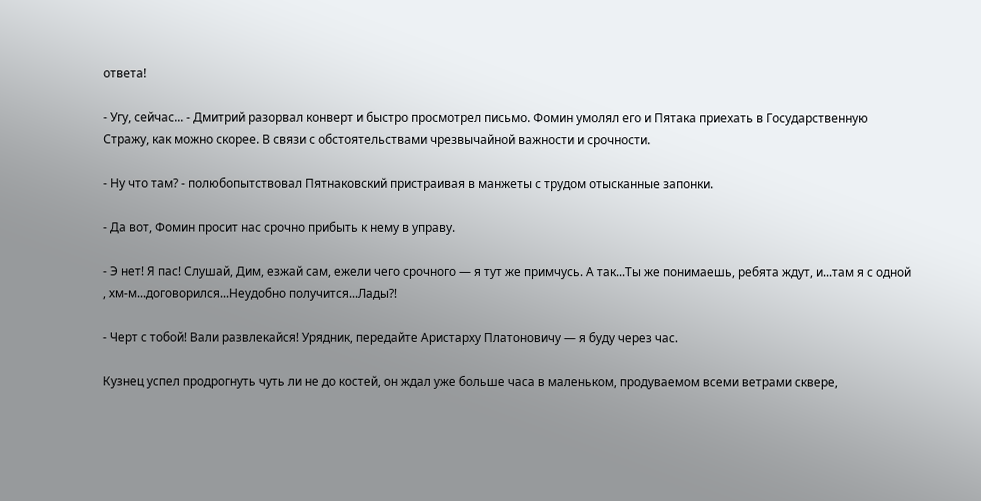ответа!

- Угу, сейчас... - Дмитрий разорвал конверт и быстро просмотрел письмо. Фомин умолял его и Пятака приехать в Государственную Стражу, как можно скорее. В связи с обстоятельствами чрезвычайной важности и срочности.

- Ну что там? - полюбопытствовал Пятнаковский пристраивая в манжеты с трудом отысканные запонки.

- Да вот, Фомин просит нас срочно прибыть к нему в управу.

- Э нет! Я пас! Слушай, Дим, езжай сам, ежели чего срочного — я тут же примчусь. А так...Ты же понимаешь, ребята ждут, и...там я с одной , хм-м...договорился...Неудобно получится...Лады?!

- Черт с тобой! Вали развлекайся! Урядник, передайте Аристарху Платоновичу — я буду через час.

Кузнец успел продрогнуть чуть ли не до костей, он ждал уже больше часа в маленьком, продуваемом всеми ветрами сквере,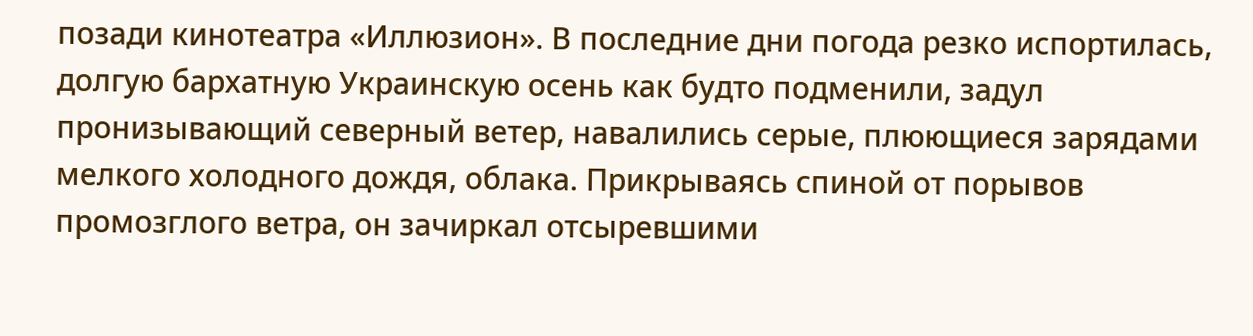позади кинотеатра «Иллюзион». В последние дни погода резко испортилась, долгую бархатную Украинскую осень как будто подменили, задул пронизывающий северный ветер, навалились серые, плюющиеся зарядами мелкого холодного дождя, облака. Прикрываясь спиной от порывов промозглого ветра, он зачиркал отсыревшими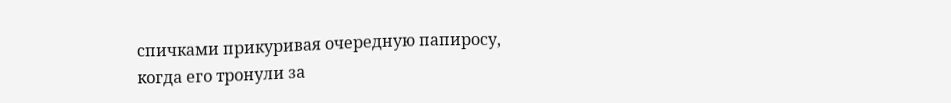спичками прикуривая очередную папиросу, когда его тронули за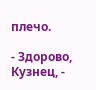плечо.

- Здорово, Кузнец, -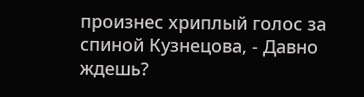произнес хриплый голос за спиной Кузнецова, - Давно ждешь?